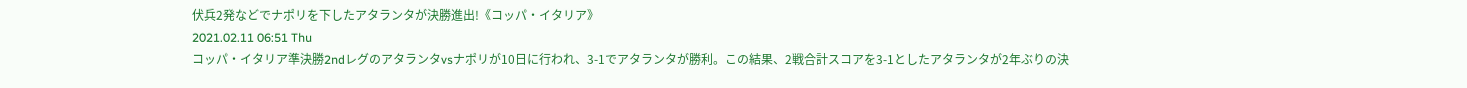伏兵2発などでナポリを下したアタランタが決勝進出!《コッパ・イタリア》
2021.02.11 06:51 Thu
コッパ・イタリア準決勝2ndレグのアタランタvsナポリが10日に行われ、3-1でアタランタが勝利。この結果、2戦合計スコアを3-1としたアタランタが2年ぶりの決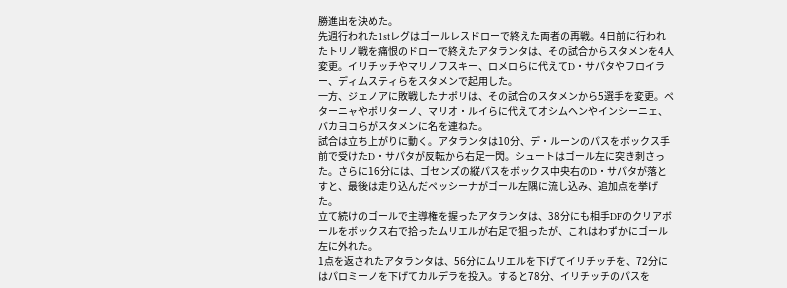勝進出を決めた。
先週行われた1stレグはゴールレスドローで終えた両者の再戦。4日前に行われたトリノ戦を痛恨のドローで終えたアタランタは、その試合からスタメンを4人変更。イリチッチやマリノフスキー、ロメロらに代えてD・サパタやフロイラー、ディムスティらをスタメンで起用した。
一方、ジェノアに敗戦したナポリは、その試合のスタメンから5選手を変更。ペターニャやポリターノ、マリオ・ルイらに代えてオシムヘンやインシーニェ、バカヨコらがスタメンに名を連ねた。
試合は立ち上がりに動く。アタランタは10分、デ・ルーンのパスをボックス手前で受けたD・サパタが反転から右足一閃。シュートはゴール左に突き刺さった。さらに16分には、ゴセンズの縦パスをボックス中央右のD・サパタが落とすと、最後は走り込んだペッシーナがゴール左隅に流し込み、追加点を挙げた。
立て続けのゴールで主導権を握ったアタランタは、38分にも相手DFのクリアボールをボックス右で拾ったムリエルが右足で狙ったが、これはわずかにゴール左に外れた。
1点を返されたアタランタは、56分にムリエルを下げてイリチッチを、72分にはパロミーノを下げてカルデラを投入。すると78分、イリチッチのパスを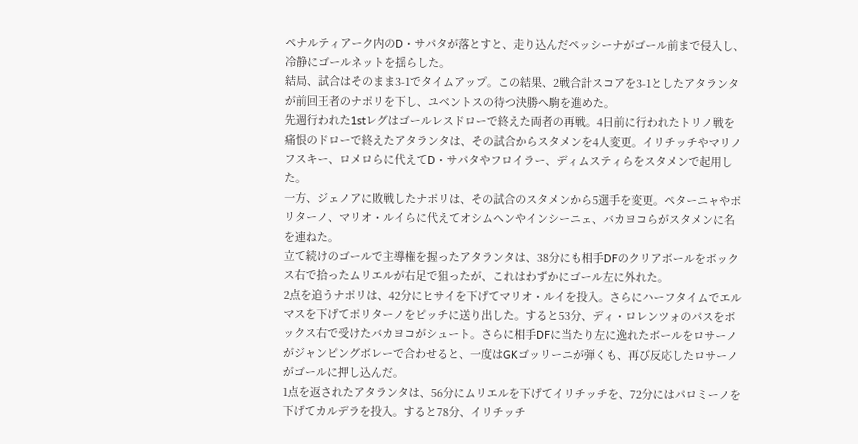ペナルティアーク内のD・サパタが落とすと、走り込んだペッシーナがゴール前まで侵入し、冷静にゴールネットを揺らした。
結局、試合はそのまま3-1でタイムアップ。この結果、2戦合計スコアを3-1としたアタランタが前回王者のナポリを下し、ユベントスの待つ決勝へ駒を進めた。
先週行われた1stレグはゴールレスドローで終えた両者の再戦。4日前に行われたトリノ戦を痛恨のドローで終えたアタランタは、その試合からスタメンを4人変更。イリチッチやマリノフスキー、ロメロらに代えてD・サパタやフロイラー、ディムスティらをスタメンで起用した。
一方、ジェノアに敗戦したナポリは、その試合のスタメンから5選手を変更。ペターニャやポリターノ、マリオ・ルイらに代えてオシムヘンやインシーニェ、バカヨコらがスタメンに名を連ねた。
立て続けのゴールで主導権を握ったアタランタは、38分にも相手DFのクリアボールをボックス右で拾ったムリエルが右足で狙ったが、これはわずかにゴール左に外れた。
2点を追うナポリは、42分にヒサイを下げてマリオ・ルイを投入。さらにハーフタイムでエルマスを下げてポリターノをピッチに送り出した。すると53分、ディ・ロレンツォのパスをボックス右で受けたバカヨコがシュート。さらに相手DFに当たり左に逸れたボールをロサーノがジャンピングボレーで合わせると、一度はGKゴッリーニが弾くも、再び反応したロサーノがゴールに押し込んだ。
1点を返されたアタランタは、56分にムリエルを下げてイリチッチを、72分にはパロミーノを下げてカルデラを投入。すると78分、イリチッチ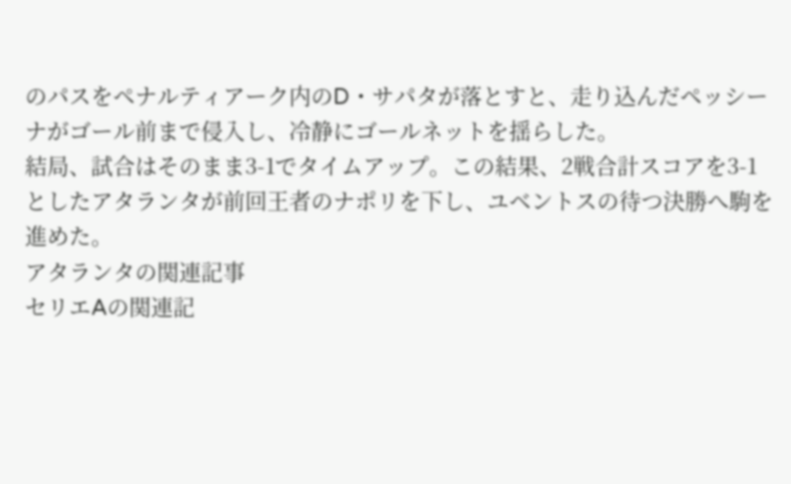のパスをペナルティアーク内のD・サパタが落とすと、走り込んだペッシーナがゴール前まで侵入し、冷静にゴールネットを揺らした。
結局、試合はそのまま3-1でタイムアップ。この結果、2戦合計スコアを3-1としたアタランタが前回王者のナポリを下し、ユベントスの待つ決勝へ駒を進めた。
アタランタの関連記事
セリエAの関連記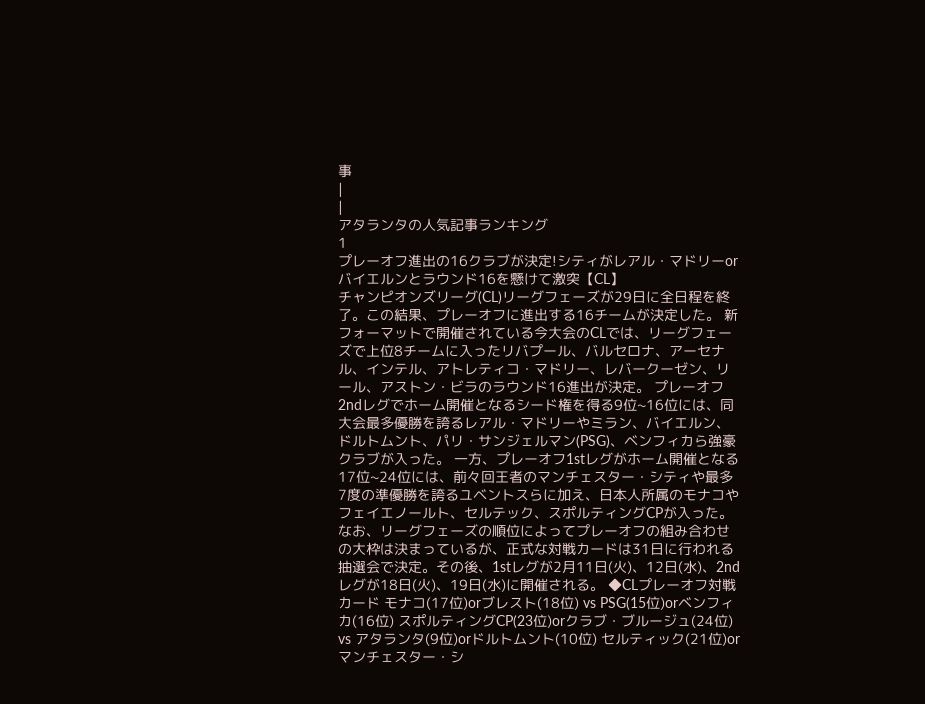事
|
|
アタランタの人気記事ランキング
1
プレーオフ進出の16クラブが決定!シティがレアル・マドリーorバイエルンとラウンド16を懸けて激突【CL】
チャンピオンズリーグ(CL)リーグフェーズが29日に全日程を終了。この結果、プレーオフに進出する16チームが決定した。 新フォーマットで開催されている今大会のCLでは、リーグフェーズで上位8チームに入ったリバプール、バルセロナ、アーセナル、インテル、アトレティコ・マドリー、レバークーゼン、リール、アストン・ビラのラウンド16進出が決定。 プレーオフ2ndレグでホーム開催となるシード権を得る9位~16位には、同大会最多優勝を誇るレアル・マドリーやミラン、バイエルン、ドルトムント、パリ・サンジェルマン(PSG)、ベンフィカら強豪クラブが入った。 一方、プレーオフ1stレグがホーム開催となる17位~24位には、前々回王者のマンチェスター・シティや最多7度の準優勝を誇るユベントスらに加え、日本人所属のモナコやフェイエノールト、セルテック、スポルティングCPが入った。 なお、リーグフェーズの順位によってプレーオフの組み合わせの大枠は決まっているが、正式な対戦カードは31日に行われる抽選会で決定。その後、1stレグが2月11日(火)、12日(水)、2ndレグが18日(火)、19日(水)に開催される。 ◆CLプレーオフ対戦カード モナコ(17位)orブレスト(18位) vs PSG(15位)orベンフィカ(16位) スポルティングCP(23位)orクラブ・ブルージュ(24位) vs アタランタ(9位)orドルトムント(10位) セルティック(21位)orマンチェスター・シ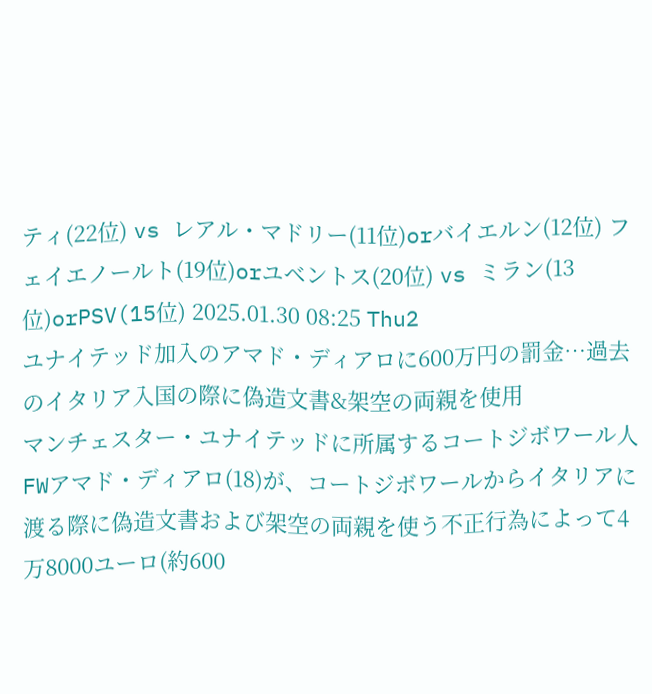ティ(22位) vs レアル・マドリー(11位)orバイエルン(12位) フェイエノールト(19位)orユベントス(20位) vs ミラン(13位)orPSV(15位) 2025.01.30 08:25 Thu2
ユナイテッド加入のアマド・ディアロに600万円の罰金…過去のイタリア入国の際に偽造文書&架空の両親を使用
マンチェスター・ユナイテッドに所属するコートジボワール人FWアマド・ディアロ(18)が、コートジボワールからイタリアに渡る際に偽造文書および架空の両親を使う不正行為によって4万8000ユーロ(約600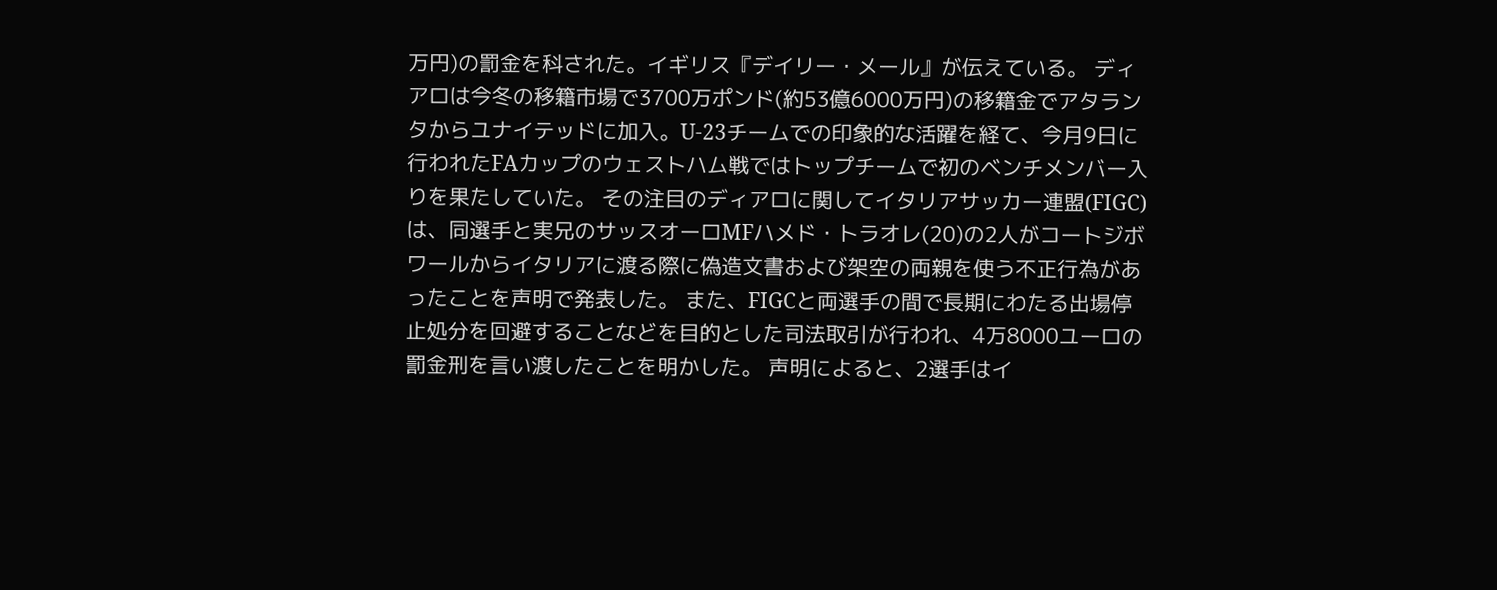万円)の罰金を科された。イギリス『デイリー・メール』が伝えている。 ディアロは今冬の移籍市場で3700万ポンド(約53億6000万円)の移籍金でアタランタからユナイテッドに加入。U-23チームでの印象的な活躍を経て、今月9日に行われたFAカップのウェストハム戦ではトップチームで初のベンチメンバー入りを果たしていた。 その注目のディアロに関してイタリアサッカー連盟(FIGC)は、同選手と実兄のサッスオーロMFハメド・トラオレ(20)の2人がコートジボワールからイタリアに渡る際に偽造文書および架空の両親を使う不正行為があったことを声明で発表した。 また、FIGCと両選手の間で長期にわたる出場停止処分を回避することなどを目的とした司法取引が行われ、4万8000ユーロの罰金刑を言い渡したことを明かした。 声明によると、2選手はイ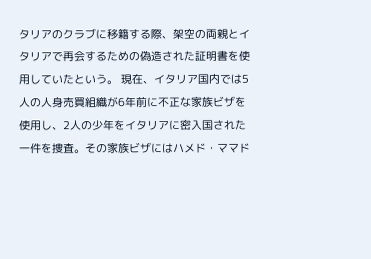タリアのクラブに移籍する際、架空の両親とイタリアで再会するための偽造された証明書を使用していたという。 現在、イタリア国内では5人の人身売買組織が6年前に不正な家族ビザを使用し、2人の少年をイタリアに密入国された一件を捜査。その家族ビザにはハメド・ママド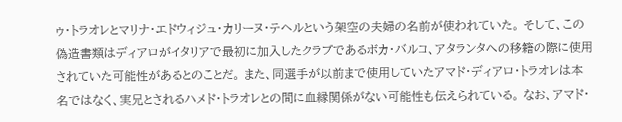ゥ・トラオレとマリナ・エドウィジュ・カリーヌ・テヘルという架空の夫婦の名前が使われていた。 そして、この偽造書類はディアロがイタリアで最初に加入したクラブであるボカ・バルコ、アタランタへの移籍の際に使用されていた可能性があるとのことだ。 また、同選手が以前まで使用していたアマド・ディアロ・トラオレは本名ではなく、実兄とされるハメド・トラオレとの間に血縁関係がない可能性も伝えられている。 なお、アマド・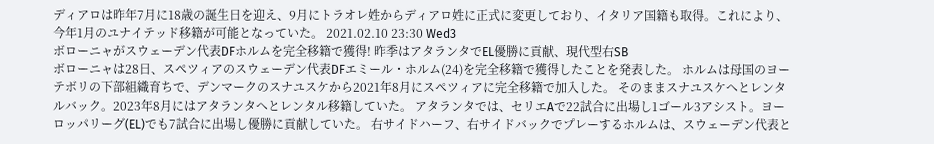ディアロは昨年7月に18歳の誕生日を迎え、9月にトラオレ姓からディアロ姓に正式に変更しており、イタリア国籍も取得。これにより、今年1月のユナイテッド移籍が可能となっていた。 2021.02.10 23:30 Wed3
ボローニャがスウェーデン代表DFホルムを完全移籍で獲得! 昨季はアタランタでEL優勝に貢献、現代型右SB
ボローニャは28日、スペツィアのスウェーデン代表DFエミール・ホルム(24)を完全移籍で獲得したことを発表した。 ホルムは母国のヨーテボリの下部組織育ちで、デンマークのスナユスケから2021年8月にスペツィアに完全移籍で加入した。 そのままスナユスケへとレンタルバック。2023年8月にはアタランタへとレンタル移籍していた。 アタランタでは、セリエAで22試合に出場し1ゴール3アシスト。ヨーロッパリーグ(EL)でも7試合に出場し優勝に貢献していた。 右サイドハーフ、右サイドバックでプレーするホルムは、スウェーデン代表と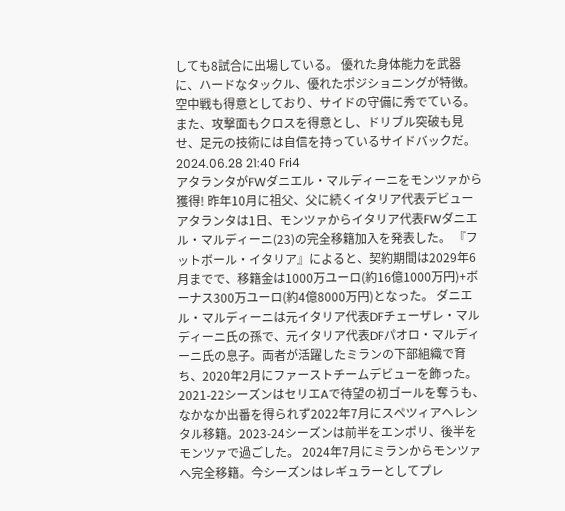しても8試合に出場している。 優れた身体能力を武器に、ハードなタックル、優れたポジショニングが特徴。空中戦も得意としており、サイドの守備に秀でている。 また、攻撃面もクロスを得意とし、ドリブル突破も見せ、足元の技術には自信を持っているサイドバックだ。 2024.06.28 21:40 Fri4
アタランタがFWダニエル・マルディーニをモンツァから獲得! 昨年10月に祖父、父に続くイタリア代表デビュー
アタランタは1日、モンツァからイタリア代表FWダニエル・マルディーニ(23)の完全移籍加入を発表した。 『フットボール・イタリア』によると、契約期間は2029年6月までで、移籍金は1000万ユーロ(約16億1000万円)+ボーナス300万ユーロ(約4億8000万円)となった。 ダニエル・マルディーニは元イタリア代表DFチェーザレ・マルディーニ氏の孫で、元イタリア代表DFパオロ・マルディーニ氏の息子。両者が活躍したミランの下部組織で育ち、2020年2月にファーストチームデビューを飾った。 2021-22シーズンはセリエAで待望の初ゴールを奪うも、なかなか出番を得られず2022年7月にスペツィアへレンタル移籍。2023-24シーズンは前半をエンポリ、後半をモンツァで過ごした。 2024年7月にミランからモンツァへ完全移籍。今シーズンはレギュラーとしてプレ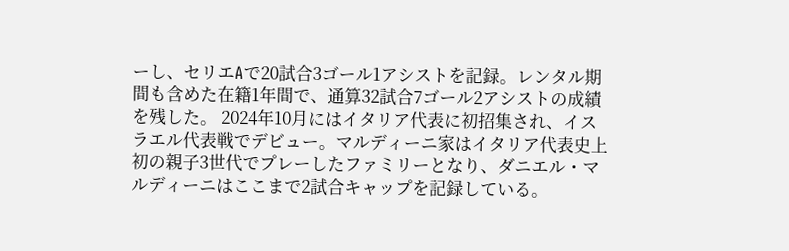ーし、セリエAで20試合3ゴール1アシストを記録。レンタル期間も含めた在籍1年間で、通算32試合7ゴール2アシストの成績を残した。 2024年10月にはイタリア代表に初招集され、イスラエル代表戦でデビュー。マルディーニ家はイタリア代表史上初の親子3世代でプレーしたファミリーとなり、ダニエル・マルディーニはここまで2試合キャップを記録している。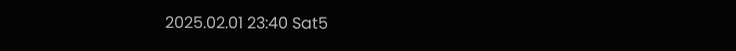2025.02.01 23:40 Sat5